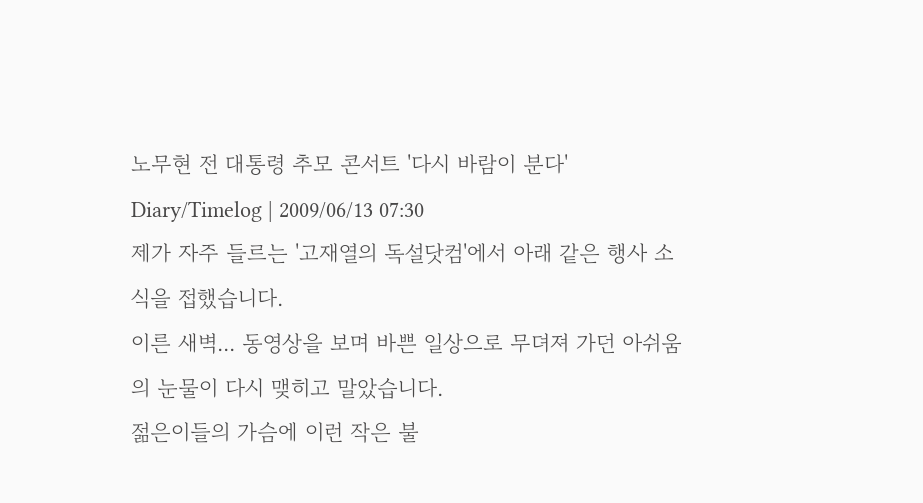노무현 전 대통령 추모 콘서트 '다시 바람이 분다'
Diary/Timelog | 2009/06/13 07:30
제가 자주 들르는 '고재열의 독설닷컴'에서 아래 같은 행사 소식을 접했습니다.
이른 새벽... 동영상을 보며 바쁜 일상으로 무뎌져 가던 아쉬움의 눈물이 다시 맺히고 말았습니다.
젊은이들의 가슴에 이런 작은 불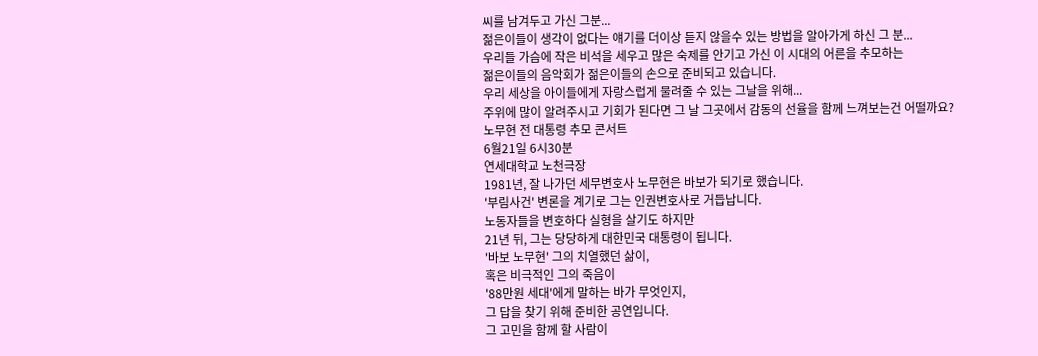씨를 남겨두고 가신 그분...
젊은이들이 생각이 없다는 얘기를 더이상 듣지 않을수 있는 방법을 알아가게 하신 그 분...
우리들 가슴에 작은 비석을 세우고 많은 숙제를 안기고 가신 이 시대의 어른을 추모하는
젊은이들의 음악회가 젊은이들의 손으로 준비되고 있습니다.
우리 세상을 아이들에게 자랑스럽게 물려줄 수 있는 그날을 위해...
주위에 많이 알려주시고 기회가 된다면 그 날 그곳에서 감동의 선율을 함께 느껴보는건 어떨까요?
노무현 전 대통령 추모 콘서트
6월21일 6시30분
연세대학교 노천극장
1981년, 잘 나가던 세무변호사 노무현은 바보가 되기로 했습니다.
'부림사건' 변론을 계기로 그는 인권변호사로 거듭납니다.
노동자들을 변호하다 실형을 살기도 하지만
21년 뒤, 그는 당당하게 대한민국 대통령이 됩니다.
'바보 노무현' 그의 치열했던 삶이,
혹은 비극적인 그의 죽음이
'88만원 세대'에게 말하는 바가 무엇인지,
그 답을 찾기 위해 준비한 공연입니다.
그 고민을 함께 할 사람이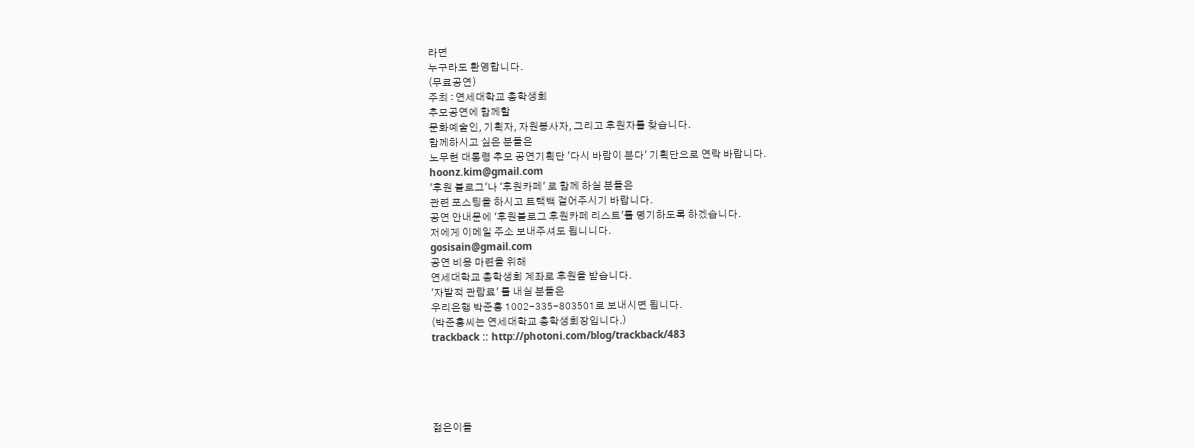라면
누구라도 환영합니다.
(무료공연)
주최 : 연세대학교 총학생회
추모공연에 함께할
문화예술인, 기획자, 자원봉사자, 그리고 후원자를 찾습니다.
함께하시고 싶은 분들은
노무현 대통령 추모 공연기획단 '다시 바람이 분다' 기획단으로 연락 바랍니다.
hoonz.kim@gmail.com
'후원 블로그'나 '후원카페' 로 함께 하실 분들은
관련 포스팅을 하시고 트랙백 걸어주시기 바랍니다.
공연 안내문에 '후원블로그 후원카페 리스트'를 명기하도록 하겠습니다.
저에게 이메일 주소 보내주셔도 됩니니다.
gosisain@gmail.com
공연 비용 마련을 위해
연세대학교 총학생회 계좌로 후원을 받습니다.
'자발적 관람료' 를 내실 분들은
우리은행 박준홍 1002-335-803501로 보내시면 됩니다.
(박준홍씨는 연세대학교 총학생회장입니다.)
trackback :: http://photoni.com/blog/trackback/483





젊은이들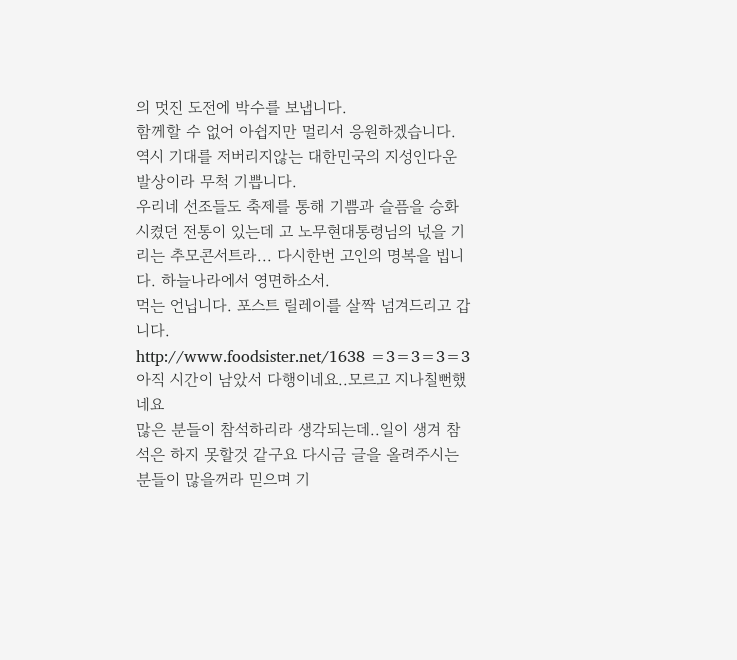의 멋진 도전에 박수를 보냅니다.
함께할 수 없어 아쉽지만 멀리서 응원하겠습니다.
역시 기대를 저버리지않는 대한민국의 지성인다운 발상이라 무척 기쁩니다.
우리네 선조들도 축제를 통해 기쁨과 슬픔을 승화시켰던 전통이 있는데 고 노무현대통령님의 넋을 기리는 추모콘서트라... 다시한번 고인의 명복을 빕니다. 하늘나라에서 영면하소서.
먹는 언닙니다. 포스트 릴레이를 살짝 넘겨드리고 갑니다.
http://www.foodsister.net/1638 =3=3=3=3
아직 시간이 남았서 다행이네요..모르고 지나칠뻔했네요
많은 분들이 참석하리라 생각되는데..일이 생겨 참석은 하지 못할것 같구요 다시금 글을 올려주시는 분들이 많을꺼라 믿으며 기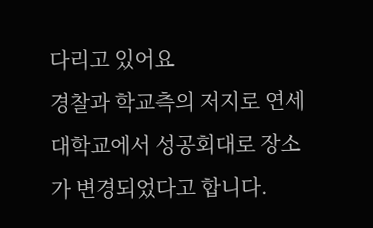다리고 있어요
경찰과 학교측의 저지로 연세대학교에서 성공회대로 장소가 변경되었다고 합니다.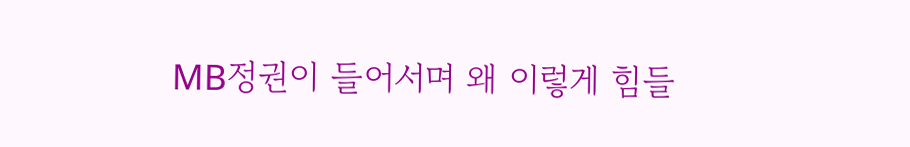MB정권이 들어서며 왜 이렇게 힘들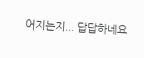어지는지... 답답하네요